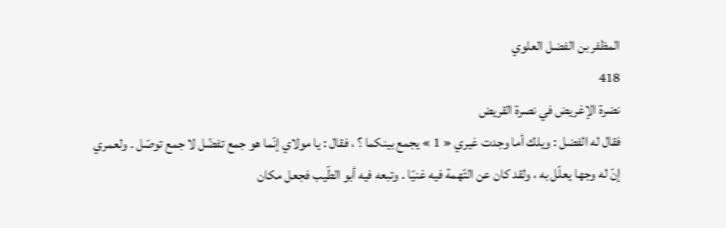المظفر بن الفضل العلوي
418
نضرة الإغريض في نصرة القريض
فقال له الفضل : ويلك أما وجدت غيري « 1 » يجمع بينكما ؟ ، فقال : يا مولاي إنّما هو جمع تفضّل لا جمع توصّل . ولعمري إنّ له وجها يعلّل به ، ولقد كان عن التّهمة فيه غنيّا . وتبعه فيه أبو الطّيب فجعل مكان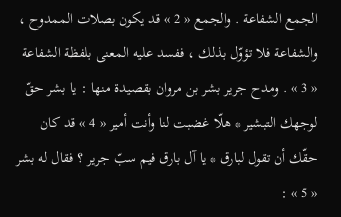الجمع الشفاعة . والجمع « 2 » قد يكون بصلات الممدوح ، والشفاعة فلا تؤوّل بذلك ، ففسد عليه المعنى بلفظة الشفاعة « 3 » . ومدح جرير بشر بن مروان بقصيدة منها : يا بشر حقّ لوجهك التبشير * هلّا غضبت لنا وأنت أمير « 4 » قد كان حقّك أن تقول لبارق * يا آل بارق فيم سبّ جرير ؟ فقال له بشر « 5 » :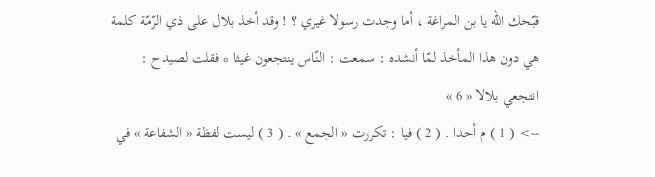قبّحك اللّه يا بن المراغة ، أما وجدت رسولا غيري ؟ ! وقد أخذ بلال على ذي الرّمّة كلمة هي دون هذا المأخذ لمّا أنشده : سمعت : النّاس ينتجعون غيثا * فقلت لصيدح : انتجعي بلالا « 6 »
--> ( 1 ) م أحدا . ( 2 ) فيا : تكررت « الجمع » . ( 3 ) ليست لفظة « الشفاعة » في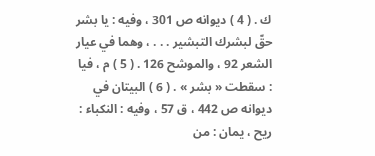ك . ( 4 ) ديوانه ص 301 ، وفيه : يا بشر حقّ لبشرك التبشير . . . ، وهما في عيار الشعر 92 ، والموشح 126 . ( 5 ) م ، فيا : سقطت « بشر » . ( 6 ) البيتان في ديوانه ص 442 ، ق 57 ، وفيه : النكباء : ريح ، يمان : من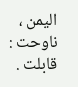اليمن ، ناوحت : قابلت .